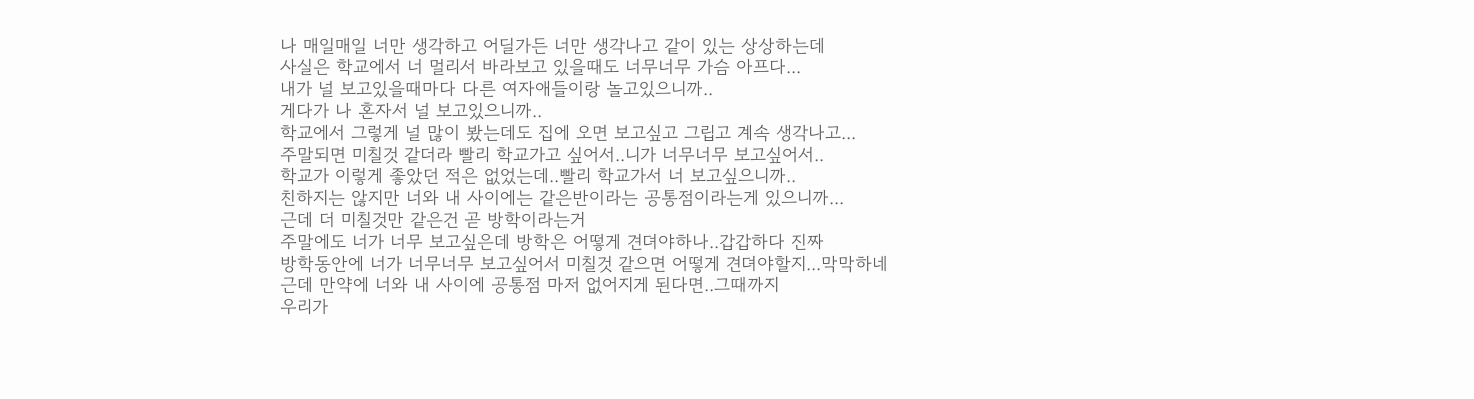나 매일매일 너만 생각하고 어딜가든 너만 생각나고 같이 있는 상상하는데
사실은 학교에서 너 멀리서 바라보고 있을때도 너무너무 가슴 아프다...
내가 널 보고있을때마다 다른 여자애들이랑 놀고있으니까..
게다가 나 혼자서 널 보고있으니까..
학교에서 그렇게 널 많이 봤는데도 집에 오면 보고싶고 그립고 계속 생각나고...
주말되면 미칠것 같더라 빨리 학교가고 싶어서..니가 너무너무 보고싶어서..
학교가 이렇게 좋았던 적은 없었는데..빨리 학교가서 너 보고싶으니까..
친하지는 않지만 너와 내 사이에는 같은반이라는 공통점이라는게 있으니까...
근데 더 미칠것만 같은건 곧 방학이라는거
주말에도 너가 너무 보고싶은데 방학은 어떻게 견뎌야하나..갑갑하다 진짜
방학동안에 너가 너무너무 보고싶어서 미칠것 같으면 어떻게 견뎌야할지...막막하네
근데 만약에 너와 내 사이에 공통점 마저 없어지게 된다면..그때까지
우리가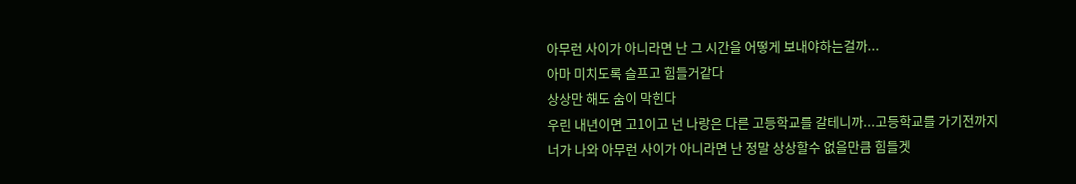아무런 사이가 아니라면 난 그 시간을 어떻게 보내야하는걸까...
아마 미치도록 슬프고 힘들거같다
상상만 해도 숨이 막힌다
우린 내년이면 고1이고 넌 나랑은 다른 고등학교를 갈테니까...고등학교를 가기전까지
너가 나와 아무런 사이가 아니라면 난 정말 상상할수 없을만큼 힘들겟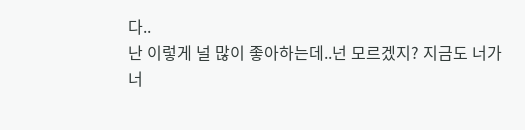다..
난 이렇게 널 많이 좋아하는데..넌 모르겠지? 지금도 너가 너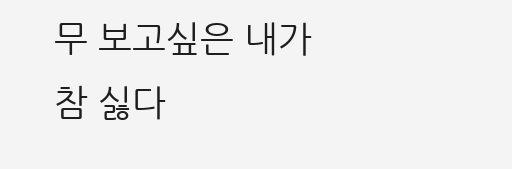무 보고싶은 내가 참 싫다